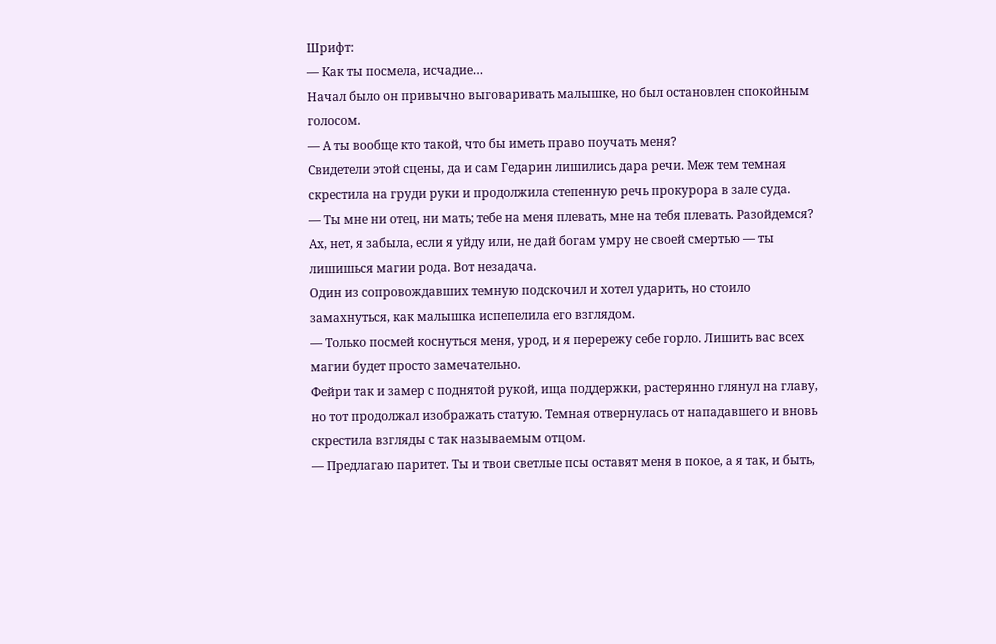Шрифт:
— Как ты посмела, исчадие…
Начал было он привычно выговаривать малышке, но был остановлен спокойным голосом.
— А ты вообще кто такой, что бы иметь право поучать меня?
Свидетели этой сцены, да и сам Гедарин лишились дара речи. Меж тем темная скрестила на груди руки и продолжила степенную речь прокурора в зале суда.
— Ты мне ни отец, ни мать; тебе на меня плевать, мне на тебя плевать. Разойдемся? Ах, нет, я забыла, если я уйду или, не дай богам умру не своей смертью — ты лишишься магии рода. Вот незадача.
Один из сопровождавших темную подскочил и хотел ударить, но стоило замахнуться, как малышка испепелила его взглядом.
— Только посмей коснуться меня, урод, и я перережу себе горло. Лишить вас всех магии будет просто замечательно.
Фейри так и замер с поднятой рукой, ища поддержки, растерянно глянул на главу, но тот продолжал изображать статую. Темная отвернулась от нападавшего и вновь скрестила взгляды с так называемым отцом.
— Предлагаю паритет. Ты и твои светлые псы оставят меня в покое, а я так, и быть,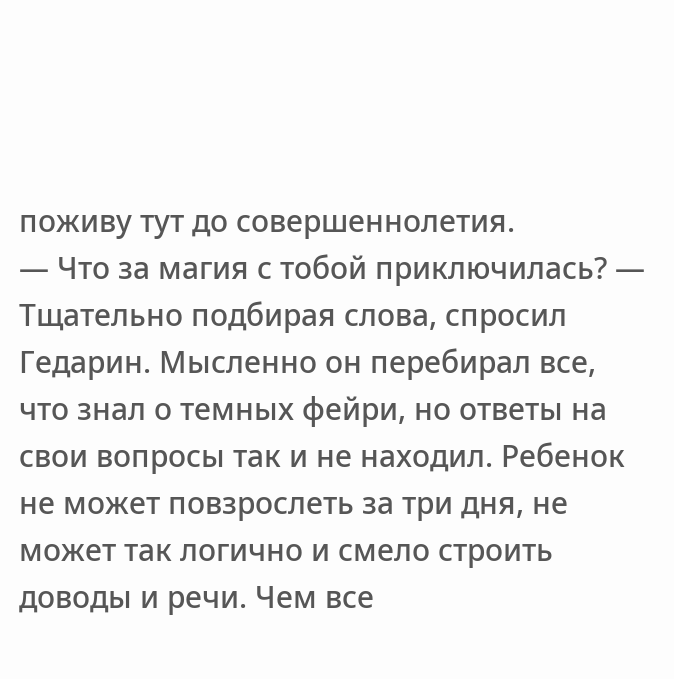поживу тут до совершеннолетия.
— Что за магия с тобой приключилась? — Тщательно подбирая слова, спросил Гедарин. Мысленно он перебирал все, что знал о темных фейри, но ответы на свои вопросы так и не находил. Ребенок не может повзрослеть за три дня, не может так логично и смело строить доводы и речи. Чем все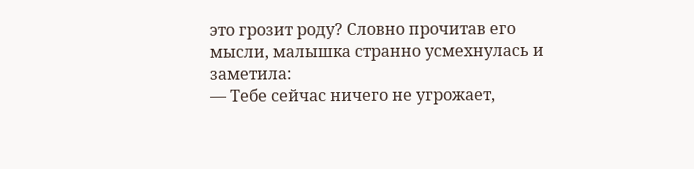это грозит роду? Словно прочитав его мысли, малышка странно усмехнулась и заметила:
— Тебе сейчас ничего не угрожает,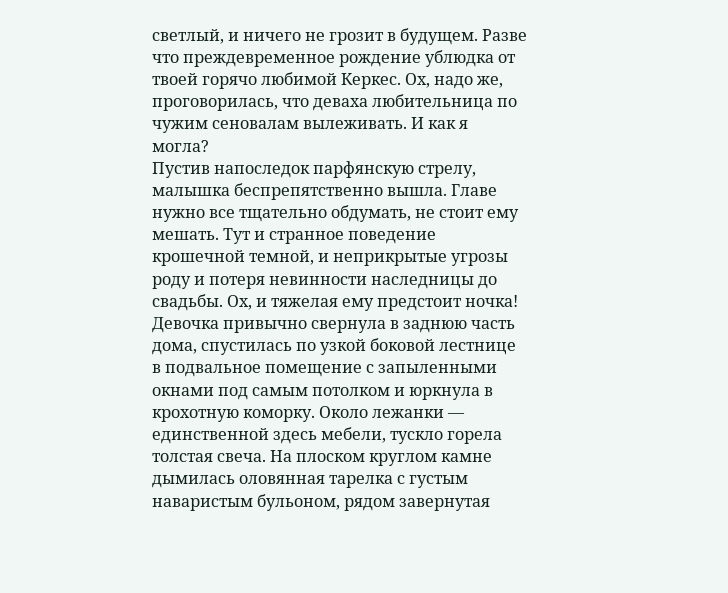светлый, и ничего не грозит в будущем. Разве что преждевременное рождение ублюдка от твоей горячо любимой Керкес. Ох, надо же, проговорилась, что деваха любительница по чужим сеновалам вылеживать. И как я могла?
Пустив напоследок парфянскую стрелу, малышка беспрепятственно вышла. Главе нужно все тщательно обдумать, не стоит ему мешать. Тут и странное поведение крошечной темной, и неприкрытые угрозы роду и потеря невинности наследницы до свадьбы. Ох, и тяжелая ему предстоит ночка!
Девочка привычно свернула в заднюю часть дома, спустилась по узкой боковой лестнице в подвальное помещение с запыленными окнами под самым потолком и юркнула в крохотную коморку. Около лежанки — единственной здесь мебели, тускло горела толстая свеча. На плоском круглом камне дымилась оловянная тарелка с густым наваристым бульоном, рядом завернутая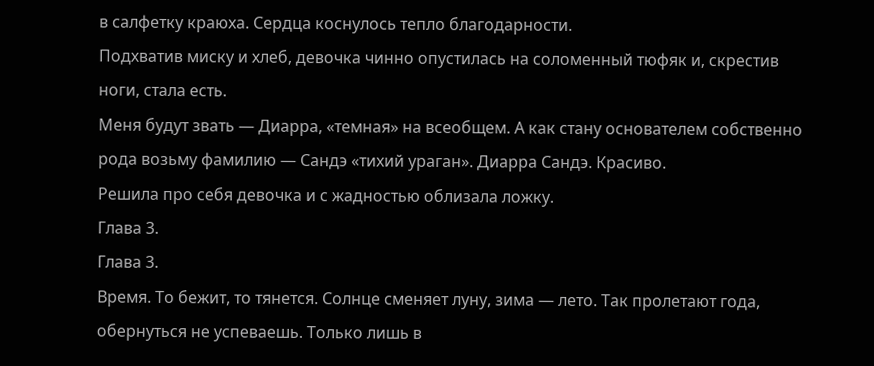в салфетку краюха. Сердца коснулось тепло благодарности.
Подхватив миску и хлеб, девочка чинно опустилась на соломенный тюфяк и, скрестив ноги, стала есть.
Меня будут звать — Диарра, «темная» на всеобщем. А как стану основателем собственно рода возьму фамилию — Сандэ «тихий ураган». Диарра Сандэ. Красиво.
Решила про себя девочка и с жадностью облизала ложку.
Глава 3.
Глава 3.
Время. То бежит, то тянется. Солнце сменяет луну, зима — лето. Так пролетают года, обернуться не успеваешь. Только лишь в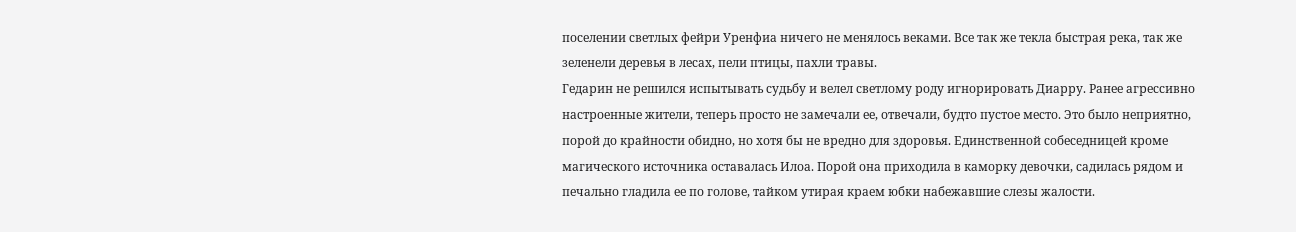поселении светлых фейри Уренфиа ничего не менялось веками. Все так же текла быстрая река, так же зеленели деревья в лесах, пели птицы, пахли травы.
Гедарин не решился испытывать судьбу и велел светлому роду игнорировать Диарру. Ранее агрессивно настроенные жители, теперь просто не замечали ее, отвечали, будто пустое место. Это было неприятно, порой до крайности обидно, но хотя бы не вредно для здоровья. Единственной собеседницей кроме магического источника оставалась Илоа. Порой она приходила в каморку девочки, садилась рядом и печально гладила ее по голове, тайком утирая краем юбки набежавшие слезы жалости.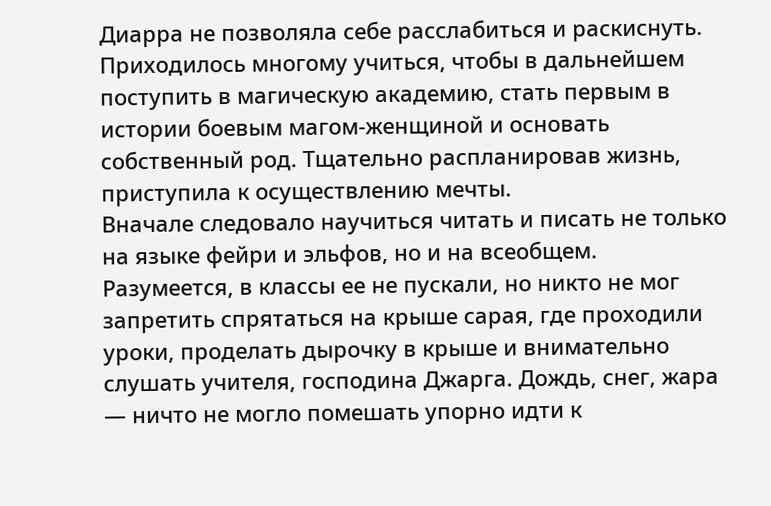Диарра не позволяла себе расслабиться и раскиснуть. Приходилось многому учиться, чтобы в дальнейшем поступить в магическую академию, стать первым в истории боевым магом-женщиной и основать собственный род. Тщательно распланировав жизнь, приступила к осуществлению мечты.
Вначале следовало научиться читать и писать не только на языке фейри и эльфов, но и на всеобщем. Разумеется, в классы ее не пускали, но никто не мог запретить спрятаться на крыше сарая, где проходили уроки, проделать дырочку в крыше и внимательно слушать учителя, господина Джарга. Дождь, снег, жара — ничто не могло помешать упорно идти к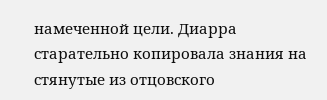намеченной цели. Диарра старательно копировала знания на стянутые из отцовского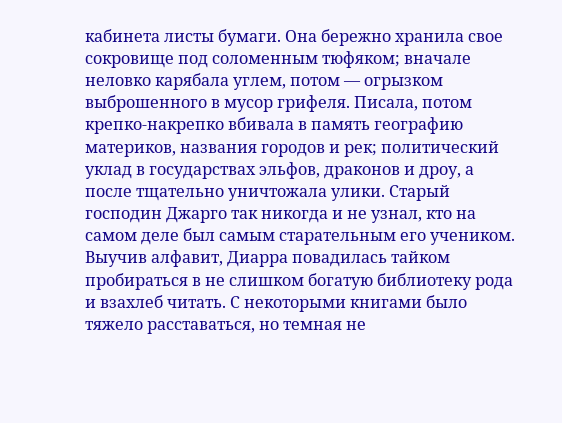кабинета листы бумаги. Она бережно хранила свое сокровище под соломенным тюфяком; вначале неловко карябала углем, потом — огрызком выброшенного в мусор грифеля. Писала, потом крепко-накрепко вбивала в память географию материков, названия городов и рек; политический уклад в государствах эльфов, драконов и дроу, а после тщательно уничтожала улики. Старый господин Джарго так никогда и не узнал, кто на самом деле был самым старательным его учеником.
Выучив алфавит, Диарра повадилась тайком пробираться в не слишком богатую библиотеку рода и взахлеб читать. С некоторыми книгами было тяжело расставаться, но темная не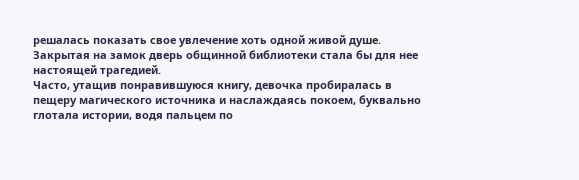решалась показать свое увлечение хоть одной живой душе. Закрытая на замок дверь общинной библиотеки стала бы для нее настоящей трагедией.
Часто, утащив понравившуюся книгу, девочка пробиралась в пещеру магического источника и наслаждаясь покоем, буквально глотала истории, водя пальцем по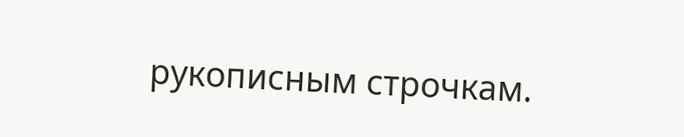рукописным строчкам.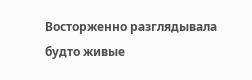Восторженно разглядывала будто живые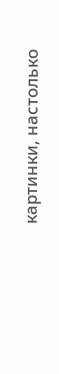картинки, настолько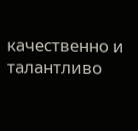качественно и талантливо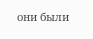они были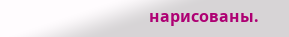нарисованы.